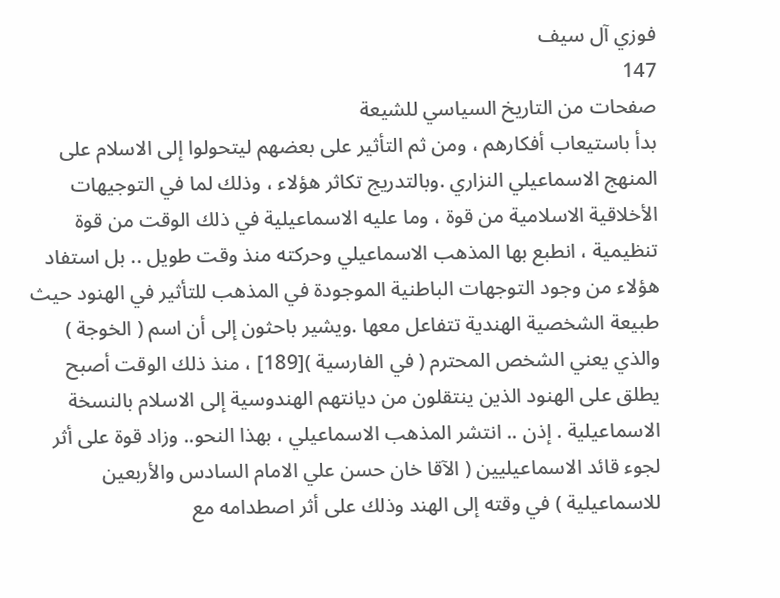فوزي آل سيف
147
صفحات من التاريخ السياسي للشيعة
بدأ باستيعاب أفكارهم ، ومن ثم التأثير على بعضهم ليتحولوا إلى الاسلام على المنهج الاسماعيلي النزاري .وبالتدريج تكاثر هؤلاء ، وذلك لما في التوجيهات الأخلاقية الاسلامية من قوة ، وما عليه الاسماعيلية في ذلك الوقت من قوة تنظيمية ، انطبع بها المذهب الاسماعيلي وحركته منذ وقت طويل .. بل استفاد هؤلاء من وجود التوجهات الباطنية الموجودة في المذهب للتأثير في الهنود حيث طبيعة الشخصية الهندية تتفاعل معها .ويشير باحثون إلى أن اسم ( الخوجة ) والذي يعني الشخص المحترم ( في الفارسية )[189] ، منذ ذلك الوقت أصبح يطلق على الهنود الذين ينتقلون من ديانتهم الهندوسية إلى الاسلام بالنسخة الاسماعيلية . إذن .. انتشر المذهب الاسماعيلي ، بهذا النحو.. وزاد قوة على أثر لجوء قائد الاسماعيليين ( الآقا خان حسن علي الامام السادس والأربعين للاسماعيلية ) في وقته إلى الهند وذلك على أثر اصطدامه مع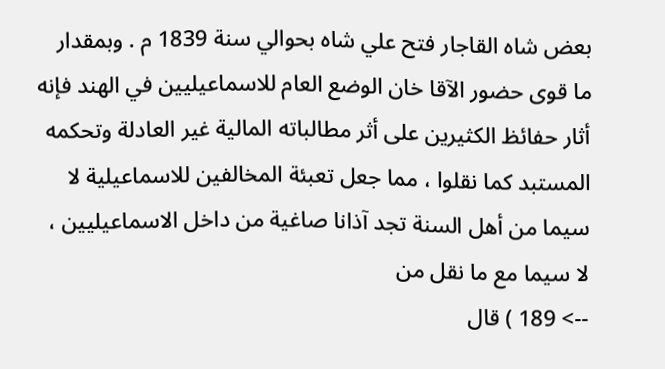بعض شاه القاجار فتح علي شاه بحوالي سنة 1839 م . وبمقدار ما قوى حضور الآقا خان الوضع العام للاسماعيليين في الهند فإنه أثار حفائظ الكثيرين على أثر مطالباته المالية غير العادلة وتحكمه المستبد كما نقلوا ، مما جعل تعبئة المخالفين للاسماعيلية لا سيما من أهل السنة تجد آذانا صاغية من داخل الاسماعيليين ، لا سيما مع ما نقل من
--> 189 ) قال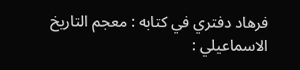فرهاد دفتري في كتابه : معجم التاريخ الاسماعيلي :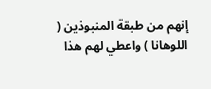إنهم من طبقة المنبوذين ( اللوهانا ) واعطي لهم هذا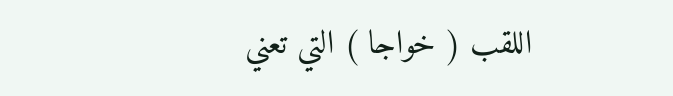اللقب ( خواجا ) التي تعني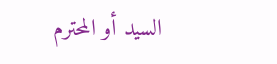السيد أو المحترم